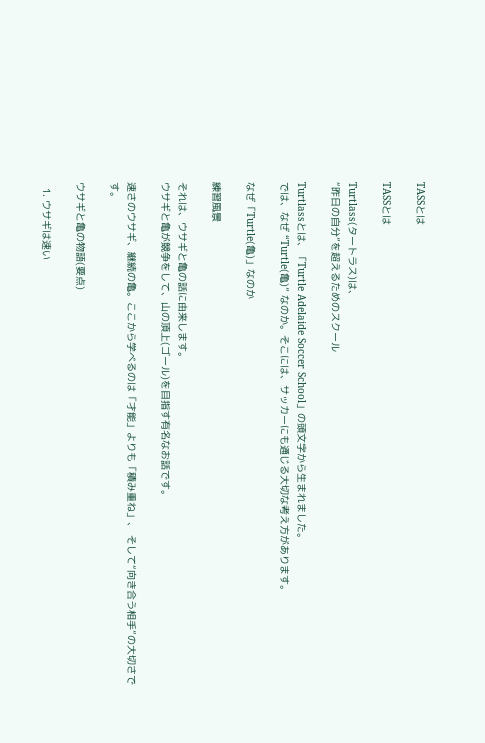TASSとは

TASSとは

Turtlass(タートラス)は、
“昨日の自分”を超えるためのスクール

Turtlassとは、「Turtle Adelaide Soccer School」の頭文字から生まれました。
では、なぜ “Turtle(亀)” なのか。そこには、サッカーにも通じる大切な考え方があります。

なぜ「Turtle(亀)」なのか

練習風景

それは、ウサギと亀の話に由来します。
ウサギと亀が競争をして、山の頂上(ゴール)を目指す有名なお話です。

速さのウサギ、継続の亀。ここから学べるのは「才能」よりも「積み重ね」、 そして“向き合う相手”の大切さです。

ウサギと亀の物語(要点)

  1. ウサギは速い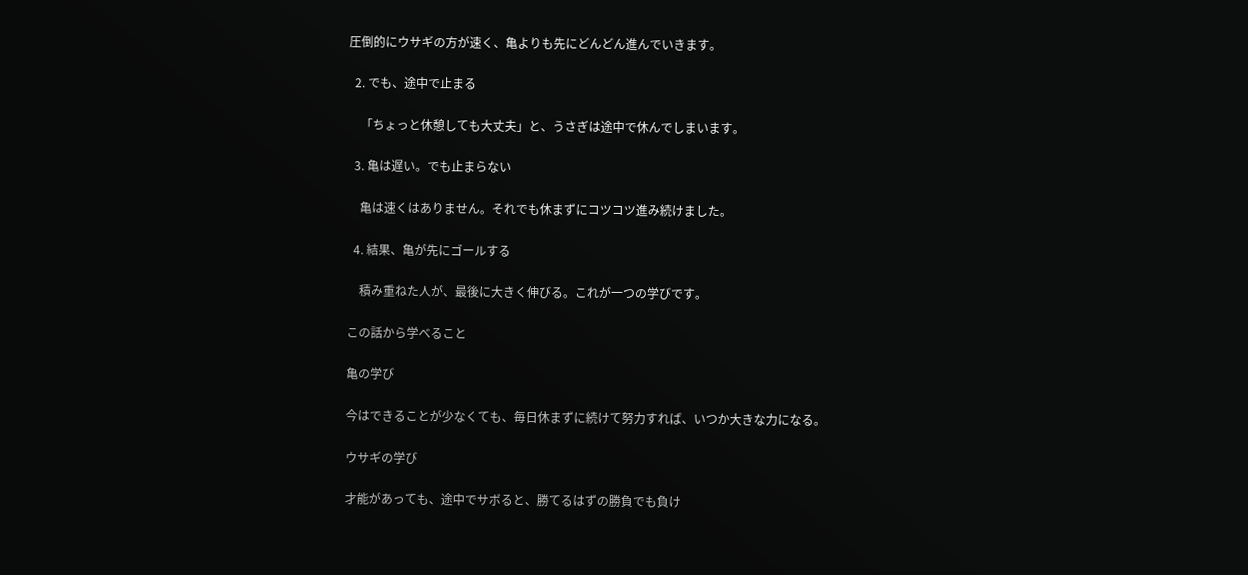圧倒的にウサギの方が速く、亀よりも先にどんどん進んでいきます。

  2. でも、途中で止まる

    「ちょっと休憩しても大丈夫」と、うさぎは途中で休んでしまいます。

  3. 亀は遅い。でも止まらない

    亀は速くはありません。それでも休まずにコツコツ進み続けました。

  4. 結果、亀が先にゴールする

    積み重ねた人が、最後に大きく伸びる。これが一つの学びです。

この話から学べること

亀の学び

今はできることが少なくても、毎日休まずに続けて努力すれば、いつか大きな力になる。

ウサギの学び

才能があっても、途中でサボると、勝てるはずの勝負でも負け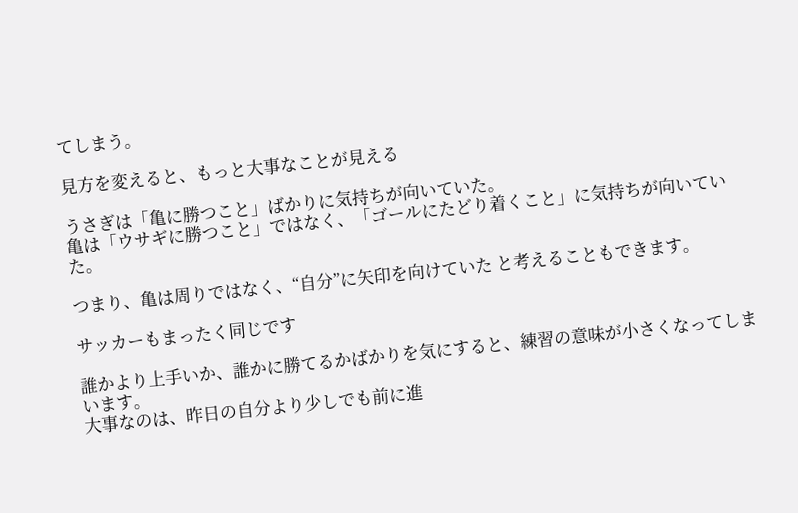てしまう。

見方を変えると、もっと大事なことが見える

うさぎは「亀に勝つこと」ばかりに気持ちが向いていた。
亀は「ウサギに勝つこと」ではなく、「ゴールにたどり着くこと」に気持ちが向いていた。

つまり、亀は周りではなく、“自分”に矢印を向けていた と考えることもできます。

サッカーもまったく同じです

誰かより上手いか、誰かに勝てるかばかりを気にすると、練習の意味が小さくなってしまいます。
大事なのは、昨日の自分より少しでも前に進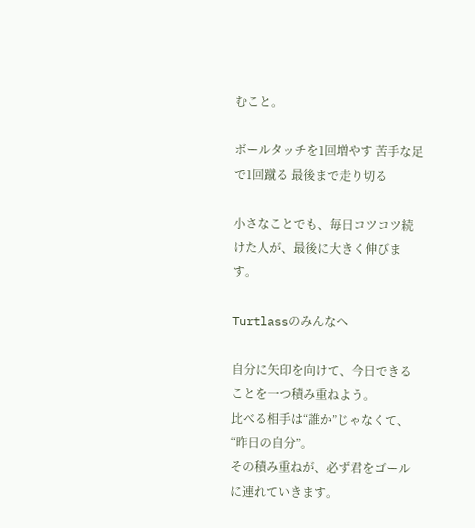むこと。

ボールタッチを1回増やす 苦手な足で1回蹴る 最後まで走り切る

小さなことでも、毎日コツコツ続けた人が、最後に大きく伸びます。

Turtlassのみんなへ

自分に矢印を向けて、今日できることを一つ積み重ねよう。
比べる相手は“誰か”じゃなくて、“昨日の自分”。
その積み重ねが、必ず君をゴールに連れていきます。